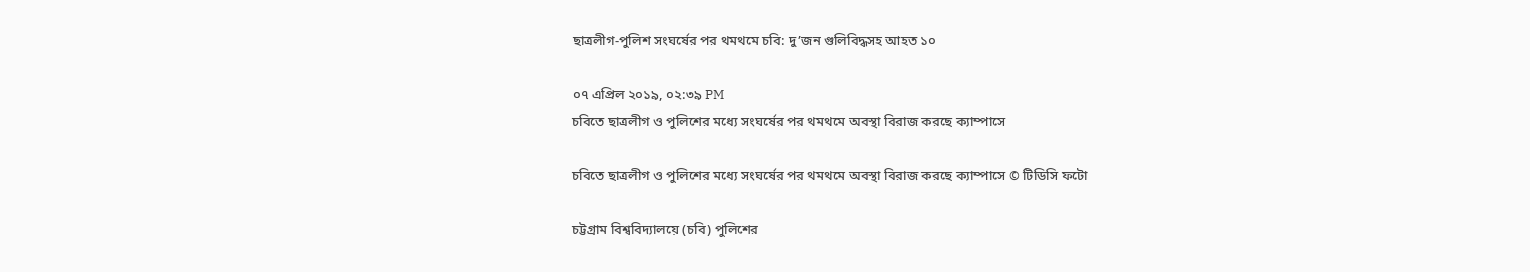ছাত্রলীগ-পুলিশ সংঘর্ষের পর থমথমে চবি: দু’জন গুলিবিদ্ধসহ আহত ১০

০৭ এপ্রিল ২০১৯, ০২:৩৯ PM
চবিতে ছাত্রলীগ ও পুলিশের মধ্যে সংঘর্ষের পর থমথমে অবস্থা বিরাজ করছে ক্যাম্পাসে

চবিতে ছাত্রলীগ ও পুলিশের মধ্যে সংঘর্ষের পর থমথমে অবস্থা বিরাজ করছে ক্যাম্পাসে © টিডিসি ফটো

চট্টগ্রাম বিশ্ববিদ্যালয়ে (চবি) পুলিশের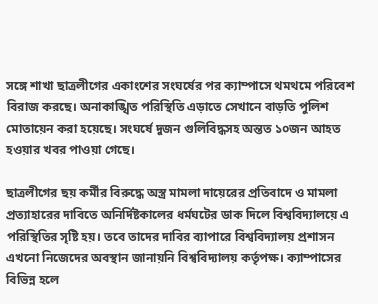সঙ্গে শাখা ছাত্রলীগের একাংশের সংঘর্ষের পর ক্যাম্পাসে থমথমে পরিবেশ বিরাজ করছে। অনাকাঙ্খিত পরিস্থিতি এড়াতে সেখানে বাড়তি পুলিশ মোতায়েন করা হয়েছে। সংঘর্ষে দুজন গুলিবিদ্ধসহ অন্তত ১০জন আহত হওয়ার খবর পাওয়া গেছে।

ছাত্রলীগের ছয় কর্মীর বিরুদ্ধে অস্ত্র মামলা দায়েরের প্রতিবাদে ও মামলা প্রত্যাহারের দাবিতে অনির্দিষ্টকালের ধর্মঘটের ডাক দিলে বিশ্ববিদ্যালয়ে এ পরিস্থিতির সৃষ্টি হয়। তবে তাদের দাবির ব্যাপারে বিশ্ববিদ্যালয় প্রশাসন এখনো নিজেদের অবস্থান জানায়নি বিশ্ববিদ্যালয় কর্তৃপক্ষ। ক্যাম্পাসের বিভিন্ন হলে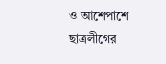ও আশেপাশে ছাত্রলীগের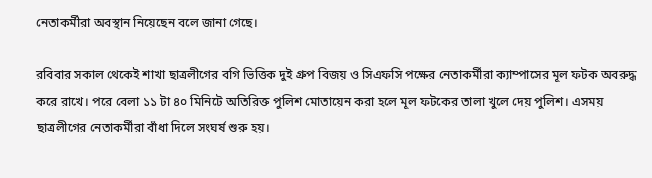নেতাকর্মীরা অবস্থান নিয়েছেন বলে জানা গেছে।

রবিবার সকাল থেকেই শাখা ছাত্রলীগের বগি ভিত্তিক দুই গ্রুপ বিজয় ও সিএফসি পক্ষের নেতাকর্মীরা ক্যাম্পাসের মূল ফটক অবরুদ্ধ করে রাখে। পরে বেলা ১১ টা ৪০ মিনিটে অতিরিক্ত পুলিশ মোতায়েন করা হলে মূল ফটকের তালা খুলে দেয় পুলিশ। এসময় ছাত্রলীগের নেতাকর্মীরা বাঁধা দিলে সংঘর্ষ শুরু হয়।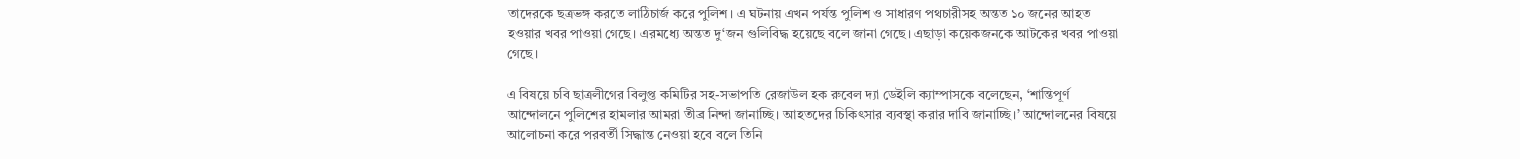তাদেরকে ছত্রভঙ্গ করতে লাঠিচার্জ করে পুলিশ। এ ঘটনায় এখন পর্যন্ত পুলিশ ও সাধারণ পথচারীসহ অন্তত ১০ জনের আহত হওয়ার খবর পাওয়া গেছে। এরমধ্যে অন্তত দু‘জন গুলিবিদ্ধ হয়েছে বলে জানা গেছে। এছাড়া কয়েকজনকে আটকের খবর পাওয়া গেছে।

এ বিষয়ে চবি ছাত্রলীগের বিলুপ্ত কমিটির সহ-সভাপতি রেজাউল হক রুবেল দ্যা ডেইলি ক্যাম্পাসকে বলেছেন, ‘শান্তিপূর্ণ আন্দোলনে পুলিশের হামলার আমরা তীব্র নিন্দা জানাচ্ছি। আহতদের চিকিৎসার ব্যবস্থা করার দাবি জানাচ্ছি।’ আন্দোলনের বিষয়ে আলোচনা করে পরবর্তী সিদ্ধান্ত নেওয়া হবে বলে তিনি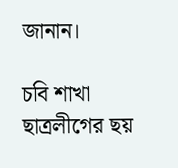জানান।

চবি শাখা ছাত্রলীগের ছয়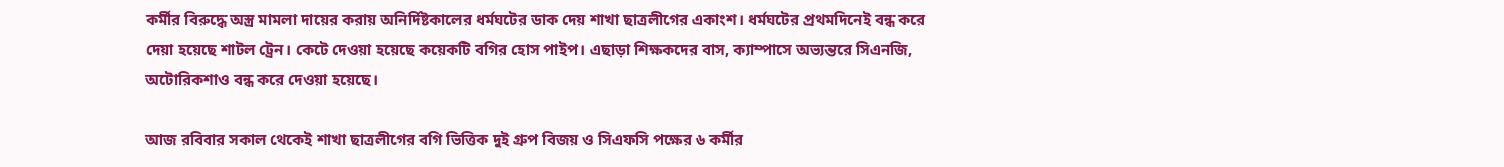কর্মীর বিরুদ্ধে অস্ত্র মামলা দায়ের করায় অনির্দিষ্টকালের ধর্মঘটের ডাক দেয় শাখা ছাত্রলীগের একাংশ। ধর্মঘটের প্রথমদিনেই বন্ধ করে দেয়া হয়েছে শাটল ট্রেন। কেটে দেওয়া হয়েছে কয়েকটি বগির হোস পাইপ। এছাড়া শিক্ষকদের বাস, ক্যাম্পাসে অভ্যন্তরে সিএনজি, অটোরিকশাও বন্ধ করে দেওয়া হয়েছে।

আজ রবিবার সকাল থেকেই শাখা ছাত্রলীগের বগি ভিত্তিক দুই গ্রুপ বিজয় ও সিএফসি পক্ষের ৬ কর্মীর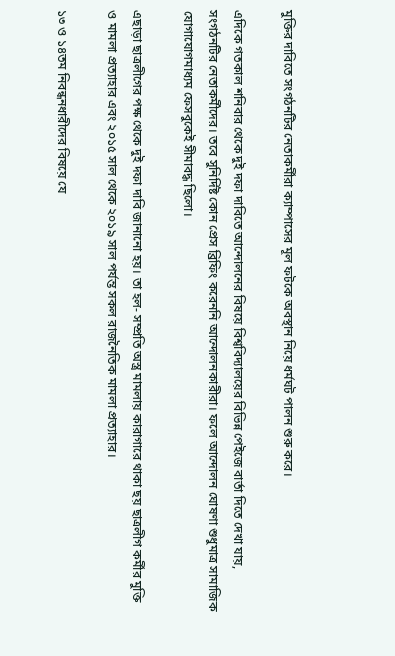মুক্তির দাবিতে সংগঠনটির নেতাকর্মীরা ক্যাম্পাসের মূল ফটকে অবস্থান নিয়ে ধর্মঘট পালন শুরু করে।

এদিকে গতকাল শনিবার থেকে দুই দফা দাবিতে আন্দোলনের বিষয়ে বিশ্ববিদ্যালয়ের বিভিন্ন পেইজে বার্তা দিতে দেখা যায়, সংগঠনটির নেতাকর্মীদের। তবে সুনির্দিষ্ট কোন প্রেস ব্রিফিং করেননি আন্দোলনকারীরা। ফলে আন্দোলন ঘোষণা শুধুমাত্র সামাজিক যোগাযোগমাধ্যম ফেসবুকেই সীমাবদ্ধ ছিলো।

এছাড়া ছাত্রলীগের পক্ষ থেকে দুই দফা দাবি জানানো হয়। তা হল- সম্প্রতি অস্ত্র মামলায় কারাগারে থাকা ছয় ছাত্রলীগ কর্মীর মুক্তি ও মামলা প্রত্যাহার এবং ২০১৫ সাল থেকে ২০১৯ সাল পর্যন্ত সকল রাজনৈতিক মামলা প্রত্যাহার।

১৩ ও ১৪তম নিবন্ধনধারীদের বিষয়ে যে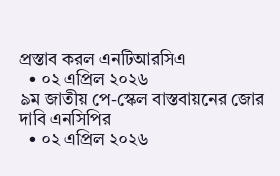প্রস্তাব করল এনটিআরসিএ
  • ০২ এপ্রিল ২০২৬
৯ম জাতীয় পে-স্কেল বাস্তবায়নের জোর দাবি এনসিপির
  • ০২ এপ্রিল ২০২৬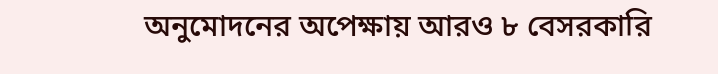অনুমোদনের অপেক্ষায় আরও ৮ বেসরকারি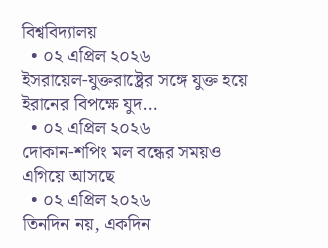বিশ্ববিদ্যালয়
  • ০২ এপ্রিল ২০২৬
ইসরায়েল-যুক্তরাষ্ট্রের সঙ্গে যুক্ত হয়ে ইরানের বিপক্ষে যুদ…
  • ০২ এপ্রিল ২০২৬
দোকান-শপিং মল বন্ধের সময়ও এগিয়ে আসছে
  • ০২ এপ্রিল ২০২৬
তিনদিন নয়, একদিন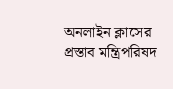অনলাইন ক্লাসের প্রস্তাব মন্ত্রিপরিষদ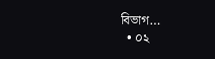বিভাগ…
  • ০২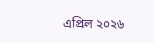এপ্রিল ২০২৬